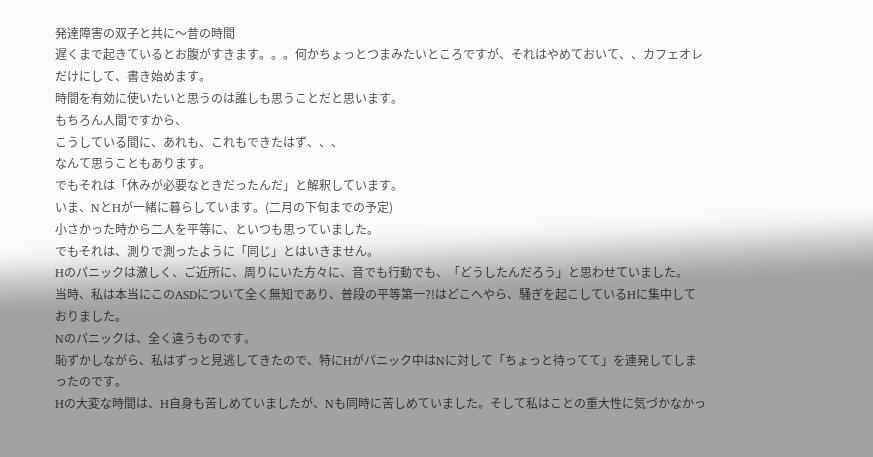発達障害の双子と共に〜昔の時間
遅くまで起きているとお腹がすきます。。。何かちょっとつまみたいところですが、それはやめておいて、、カフェオレだけにして、書き始めます。
時間を有効に使いたいと思うのは誰しも思うことだと思います。
もちろん人間ですから、
こうしている間に、あれも、これもできたはず、、、
なんて思うこともあります。
でもそれは「休みが必要なときだったんだ」と解釈しています。
いま、NとHが一緒に暮らしています。(二月の下旬までの予定)
小さかった時から二人を平等に、といつも思っていました。
でもそれは、測りで測ったように「同じ」とはいきません。
Hのパニックは激しく、ご近所に、周りにいた方々に、音でも行動でも、「どうしたんだろう」と思わせていました。
当時、私は本当にこのASDについて全く無知であり、普段の平等第一?!はどこへやら、騒ぎを起こしているHに集中しておりました。
Nのパニックは、全く違うものです。
恥ずかしながら、私はずっと見逃してきたので、特にHがパニック中はNに対して「ちょっと待ってて」を連発してしまったのです。
Hの大変な時間は、H自身も苦しめていましたが、Nも同時に苦しめていました。そして私はことの重大性に気づかなかっ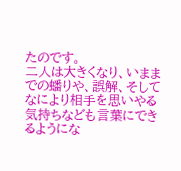たのです。
二人は大きくなり、いままでの蟠りや、誤解、そしてなにより相手を思いやる気持ちなども言葉にできるようにな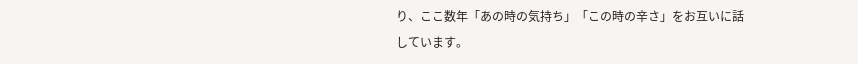り、ここ数年「あの時の気持ち」「この時の辛さ」をお互いに話しています。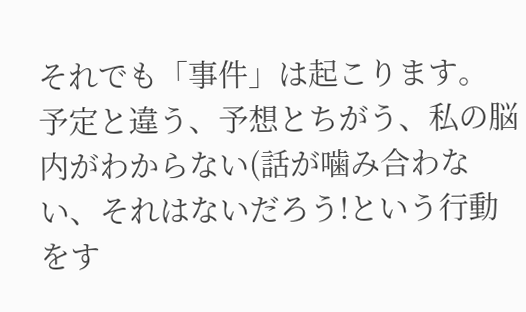それでも「事件」は起こります。
予定と違う、予想とちがう、私の脳内がわからない(話が噛み合わない、それはないだろう!という行動をす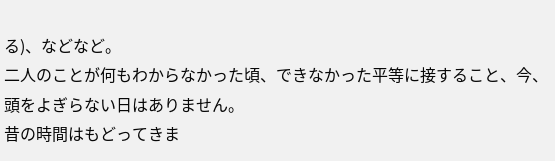る)、などなど。
二人のことが何もわからなかった頃、できなかった平等に接すること、今、頭をよぎらない日はありません。
昔の時間はもどってきま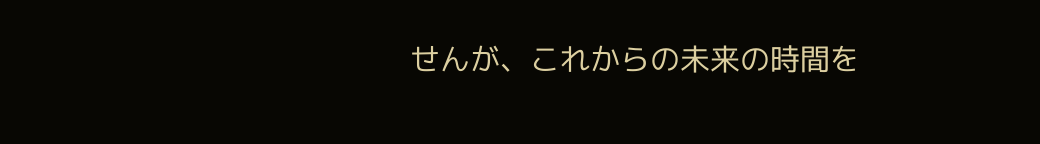せんが、これからの未来の時間を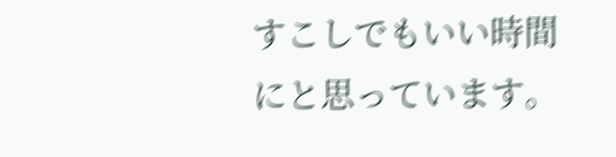すこしでもいい時間にと思っています。